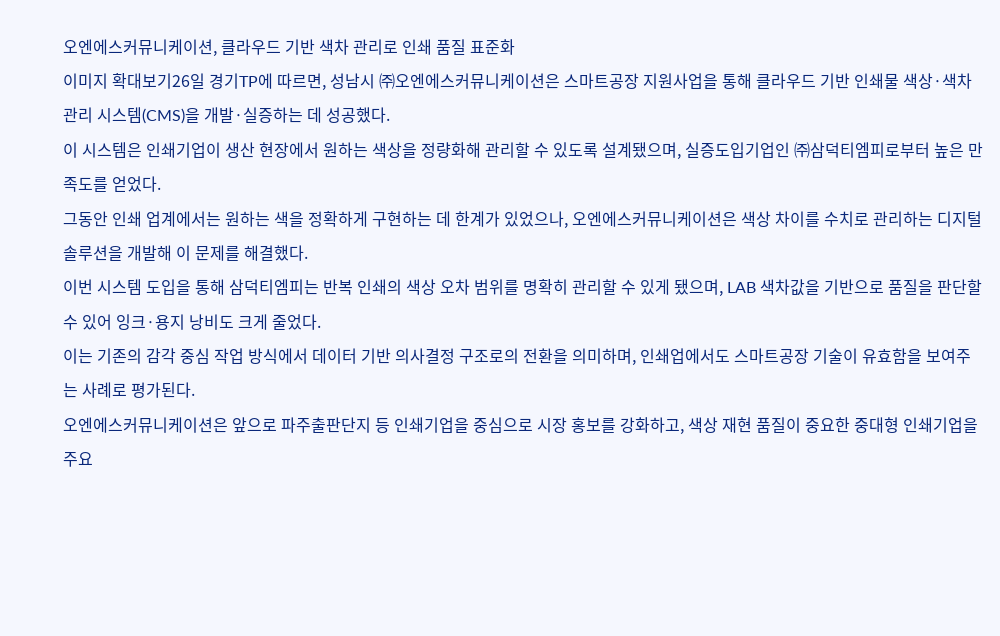오엔에스커뮤니케이션, 클라우드 기반 색차 관리로 인쇄 품질 표준화
이미지 확대보기26일 경기TP에 따르면, 성남시 ㈜오엔에스커뮤니케이션은 스마트공장 지원사업을 통해 클라우드 기반 인쇄물 색상·색차 관리 시스템(CMS)을 개발·실증하는 데 성공했다.
이 시스템은 인쇄기업이 생산 현장에서 원하는 색상을 정량화해 관리할 수 있도록 설계됐으며, 실증도입기업인 ㈜삼덕티엠피로부터 높은 만족도를 얻었다.
그동안 인쇄 업계에서는 원하는 색을 정확하게 구현하는 데 한계가 있었으나, 오엔에스커뮤니케이션은 색상 차이를 수치로 관리하는 디지털 솔루션을 개발해 이 문제를 해결했다.
이번 시스템 도입을 통해 삼덕티엠피는 반복 인쇄의 색상 오차 범위를 명확히 관리할 수 있게 됐으며, LAB 색차값을 기반으로 품질을 판단할 수 있어 잉크·용지 낭비도 크게 줄었다.
이는 기존의 감각 중심 작업 방식에서 데이터 기반 의사결정 구조로의 전환을 의미하며, 인쇄업에서도 스마트공장 기술이 유효함을 보여주는 사례로 평가된다.
오엔에스커뮤니케이션은 앞으로 파주출판단지 등 인쇄기업을 중심으로 시장 홍보를 강화하고, 색상 재현 품질이 중요한 중대형 인쇄기업을 주요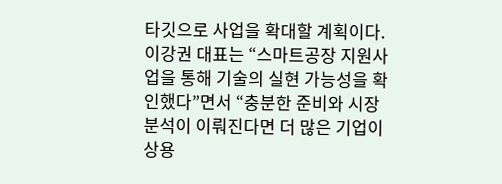타깃으로 사업을 확대할 계획이다.
이강권 대표는 “스마트공장 지원사업을 통해 기술의 실현 가능성을 확인했다”면서 “충분한 준비와 시장 분석이 이뤄진다면 더 많은 기업이 상용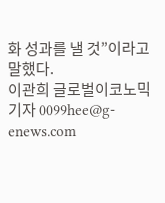화 성과를 낼 것”이라고 말했다.
이관희 글로벌이코노믹 기자 0099hee@g-enews.com